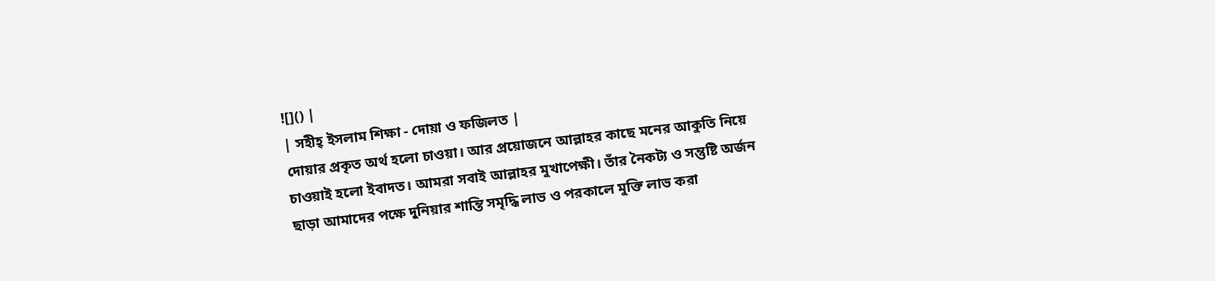![]() |
| সহীহ্ ইসলাম শিক্ষা - দোয়া ও ফজিলত |
দোয়ার প্রকৃত অর্থ হলো চাওয়া। আর প্রয়োজনে আল্লাহর কাছে মনের আকুতি নিয়ে চাওয়াই হলো ইবাদত। আমরা সবাই আল্লাহর মুখাপেক্ষী। তাঁর নৈকট্য ও সন্তুষ্টি অর্জন ছাড়া আমাদের পক্ষে দুনিয়ার শান্তি সমৃদ্ধি লাভ ও পরকালে মুক্তি লাভ করা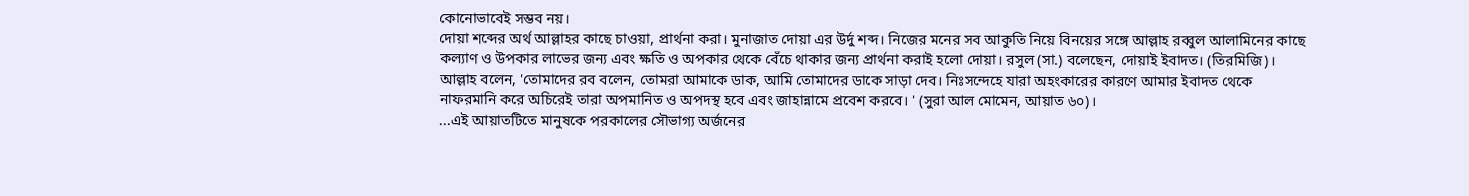কোনোভাবেই সম্ভব নয়।
দোয়া শব্দের অর্থ আল্লাহর কাছে চাওয়া, প্রার্থনা করা। মুনাজাত দোয়া এর উর্দু শব্দ। নিজের মনের সব আকুতি নিয়ে বিনয়ের সঙ্গে আল্লাহ রব্বুল আলামিনের কাছে কল্যাণ ও উপকার লাভের জন্য এবং ক্ষতি ও অপকার থেকে বেঁচে থাকার জন্য প্রার্থনা করাই হলো দোয়া। রসুল (সা.) বলেছেন, দোয়াই ইবাদত। (তিরমিজি)।
আল্লাহ বলেন, 'তোমাদের রব বলেন, তোমরা আমাকে ডাক, আমি তোমাদের ডাকে সাড়া দেব। নিঃসন্দেহে যারা অহংকারের কারণে আমার ইবাদত থেকে নাফরমানি করে অচিরেই তারা অপমানিত ও অপদস্থ হবে এবং জাহান্নামে প্রবেশ করবে। ' (সুরা আল মোমেন, আয়াত ৬০)।
...এই আয়াতটিতে মানুষকে পরকালের সৌভাগ্য অর্জনের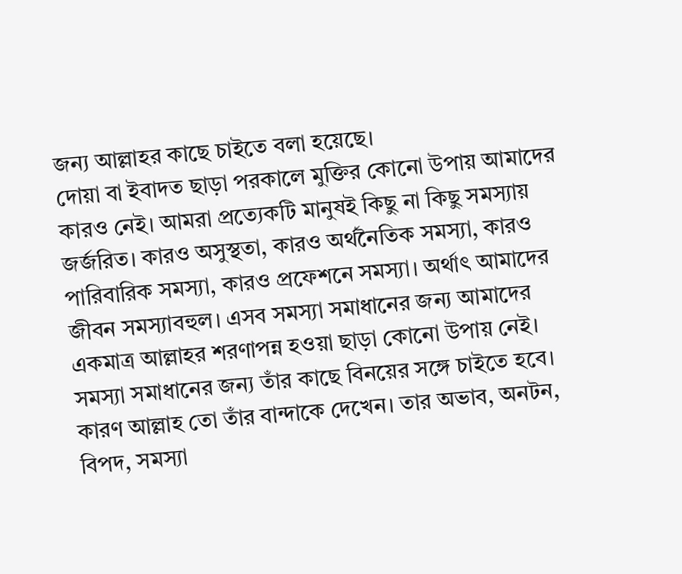জন্য আল্লাহর কাছে চাইতে বলা হয়েছে।
দোয়া বা ইবাদত ছাড়া পরকালে মুক্তির কোনো উপায় আমাদের কারও নেই। আমরা প্রত্যেকটি মানুষই কিছু না কিছু সমস্যায় জর্জরিত। কারও অসুস্থতা, কারও অর্থনৈতিক সমস্যা, কারও পারিবারিক সমস্যা, কারও প্রফেশনে সমস্যা। অর্থাৎ আমাদের জীবন সমস্যাবহুল। এসব সমস্যা সমাধানের জন্য আমাদের একমাত্র আল্লাহর শরণাপন্ন হওয়া ছাড়া কোনো উপায় নেই।
সমস্যা সমাধানের জন্য তাঁর কাছে বিনয়ের সঙ্গে চাইতে হবে। কারণ আল্লাহ তো তাঁর বান্দাকে দেখেন। তার অভাব, অনটন, বিপদ, সমস্যা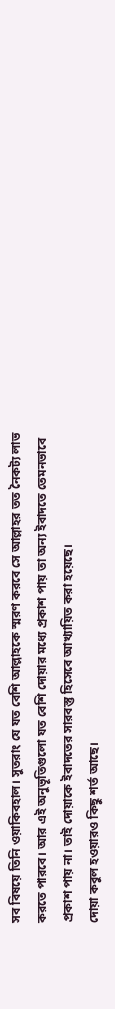সব বিষয়ে তিনি ওয়াকিবহাল। সুতরাং যে যত বেশি আল্লাহকে স্মরণ করবে সে আল্লাহর তত নৈকট্য লাভ করতে পারবে। আর এই অনুভূতিগুলো যত বেশি দোয়ার মধ্যে প্রকাশ পায় তা অন্য ইবাদতে তেমনভাবে প্রকাশ পায় না। তাই দোয়াকে ইবাদতের সারবস্তু হিসেবে আখ্যায়িত করা হয়েছে।
দোয়া কবুল হওয়ারও কিছু শর্ত আছে।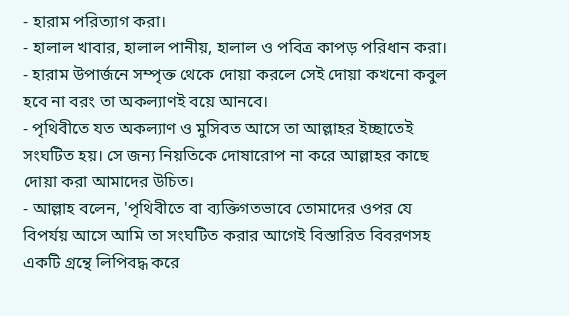- হারাম পরিত্যাগ করা।
- হালাল খাবার, হালাল পানীয়, হালাল ও পবিত্র কাপড় পরিধান করা।
- হারাম উপার্জনে সম্পৃক্ত থেকে দোয়া করলে সেই দোয়া কখনো কবুল হবে না বরং তা অকল্যাণই বয়ে আনবে।
- পৃথিবীতে যত অকল্যাণ ও মুসিবত আসে তা আল্লাহর ইচ্ছাতেই সংঘটিত হয়। সে জন্য নিয়তিকে দোষারোপ না করে আল্লাহর কাছে দোয়া করা আমাদের উচিত।
- আল্লাহ বলেন, 'পৃথিবীতে বা ব্যক্তিগতভাবে তোমাদের ওপর যে বিপর্যয় আসে আমি তা সংঘটিত করার আগেই বিস্তারিত বিবরণসহ একটি গ্রন্থে লিপিবদ্ধ করে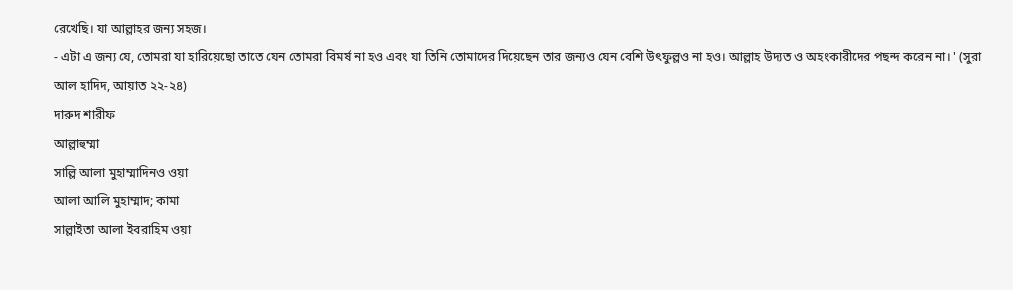রেখেছি। যা আল্লাহর জন্য সহজ।
- এটা এ জন্য যে, তোমরা যা হারিয়েছো তাতে যেন তোমরা বিমর্ষ না হও এবং যা তিনি তোমাদের দিয়েছেন তার জন্যও যেন বেশি উৎফুল্লও না হও। আল্লাহ উদ্যত ও অহংকারীদের পছন্দ করেন না। ' (সুরা আল হাদিদ, আয়াত ২২-২৪)
দারুদ শারীফ
আল্লাহুম্মা
সাল্লি আলা মুহাম্মাদিনও ওয়া
আলা আলি মুহাম্মাদ; কামা
সাল্লাইতা আলা ইবরাহিম ওয়া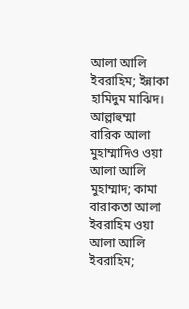আলা আলি ইবরাহিম; ইন্নাকা
হামিদুম মাঝিদ। আল্লাহুম্মা
বারিক আলা মুহাম্মাদিও ওয়া
আলা আলি মুহাম্মাদ; কামা
বারাকতা আলা ইবরাহিম ওয়া
আলা আলি ইবরাহিম;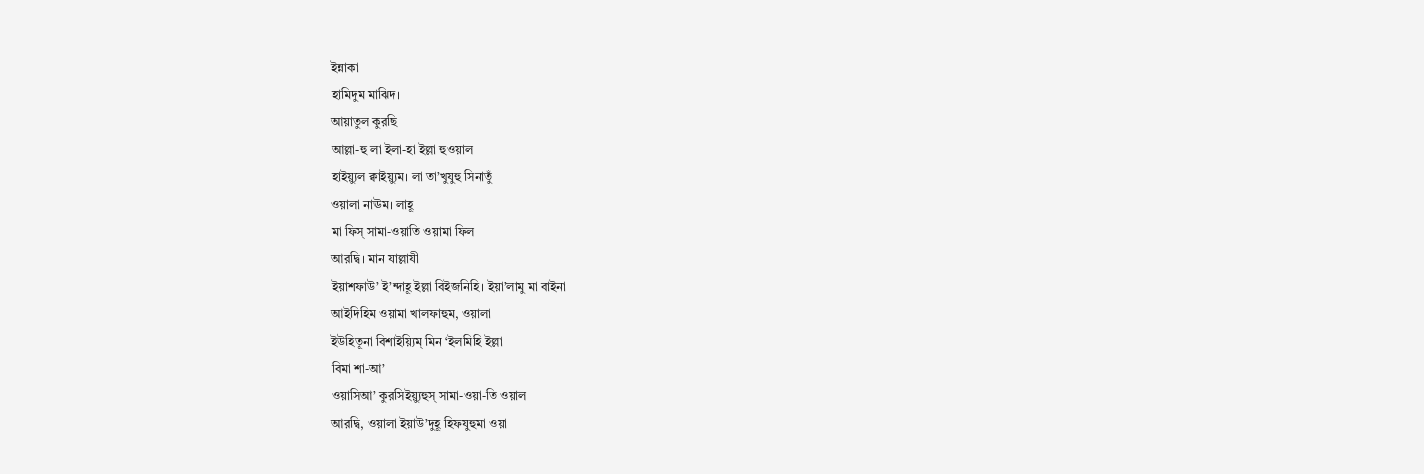ইন্নাকা
হামিদুম মাঝিদ।
আয়াতুল কুরছি
আল্লা-হু লা ইলা-হা ইল্লা হুওয়াল
হাইয়্যুল ক্বাইয়্যুম। লা তা’খুযুহু সিনাতুঁ
ওয়ালা নাঊম। লাহূ
মা ফিস্ সামা-ওয়াতি ওয়ামা ফিল
আরদ্বি। মান যাল্লাযী
ইয়াশফাউ’ ই’ন্দাহূ ইল্লা বিইজনিহি। ইয়া’লামু মা বাইনা
আইদিহিম ওয়ামা খালফাহুম, ওয়ালা
ইউহিতূনা বিশাইয়্যিম্ মিন ‘ইলমিহি ইল্লা
বিমা শা-আ’
ওয়াসিআ’ কুরসিইয়্যুহুস্ সামা-ওয়া-তি ওয়াল
আরদ্বি, ওয়ালা ইয়াউ’দুহূ হিফযুহুমা ওয়া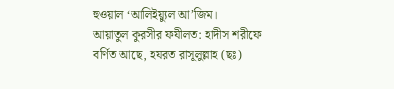হুওয়াল ‘আলিইয়্যুল আ’জিম।
আয়াতুল কুরসীর ফযীলত: হাদীস শরীফে বর্ণিত আছে, হযরত রাসূলুল্লাহ (ছঃ)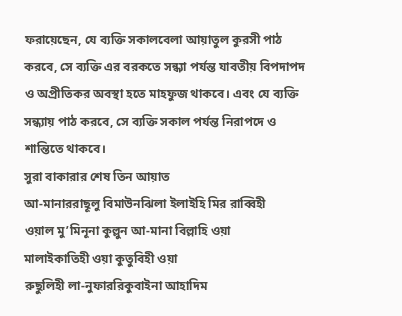ফরায়েছেন, যে ব্যক্তি সকালবেলা আয়াতুল কুরসী পাঠ করবে, সে ব্যক্তি এর বরকতে সন্ধ্যা পর্যন্ত যাবতীয় বিপদাপদ ও অপ্রীতিকর অবস্থা হতে মাহফুজ থাকবে। এবং যে ব্যক্তি সন্ধ্যায় পাঠ করবে, সে ব্যক্তি সকাল পর্যন্ত নিরাপদে ও শান্তিতে থাকবে।
সুরা বাকারার শেষ তিন আয়াত
আ-মানাররাছূলু বিমাউনঝিলা ইলাইহি মির রাব্বিহী
ওয়াল মু’মিনূনা কুল্লুন আ-মানা বিল্লাহি ওয়া
মালাইকাতিহী ওয়া কুতুবিহী ওয়া
রুছুলিহী লা-নুফাররিকুবাইনা আহাদিম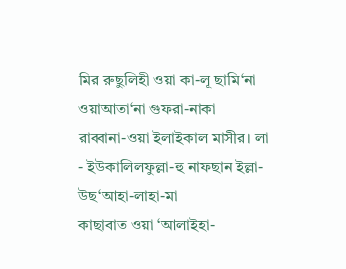মির রুছুলিহী ওয়া কা-লূ ছামি‘না ওয়াআতা‘না গুফরা-নাকা
রাব্বানা-ওয়া ইলাইকাল মাসীর। লা
- ইউকালিলফুল্লা-হু নাফছান ইল্লা-উছ‘আহা-লাহা-মা
কাছাবাত ওয়া ‘আলাইহা-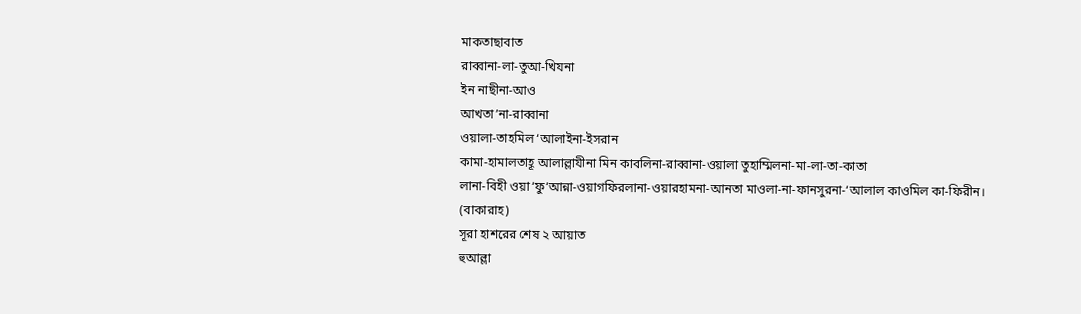মাকতাছাবাত
রাব্বানা-লা-তুআ-খিযনা
ইন নাছীনা-আও
আখতা’না-রাব্বানা
ওয়ালা-তাহমিল ‘আলাইনা-ইসরান
কামা-হামালতাহূ আলাল্লাযীনা মিন কাবলিনা-রাব্বানা-ওয়ালা তুহাম্মিলনা-মা-লা-তা-কাতা
লানা-বিহী ওয়া‘ফু‘আন্না-ওয়াগফিরলানা-ওয়ারহামনা-আনতা মাওলা-না-ফানসুরনা-‘আলাল কাওমিল কা-ফিরীন। (বাকারাহ)
সূরা হাশরের শেষ ২ আয়াত
হুআল্লা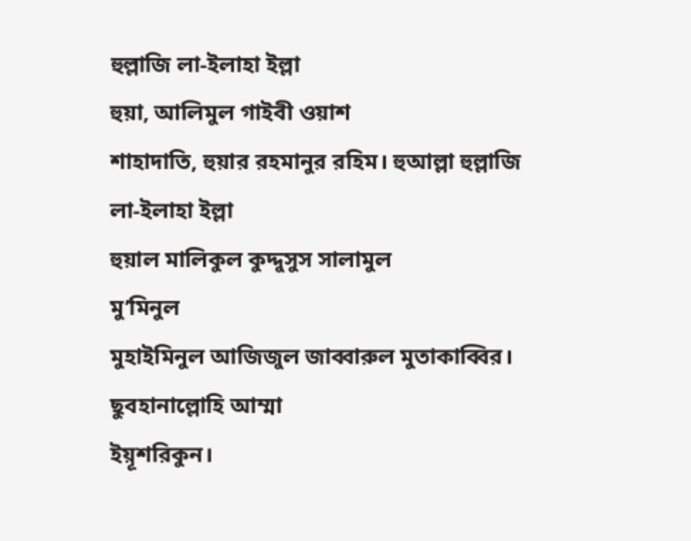হুল্লাজি লা-ইলাহা ইল্লা
হুয়া, আলিমুল গাইবী ওয়াশ
শাহাদাতি, হুয়ার রহমানুর রহিম। হুআল্লা হুল্লাজি
লা-ইলাহা ইল্লা
হুয়াল মালিকুল কুদ্দুসুস সালামুল
মু’মিনুল
মুহাইমিনুল আজিজুল জাব্বারুল মুতাকাব্বির। ছুবহানাল্লোহি আম্মা
ইয়ূশরিকুন।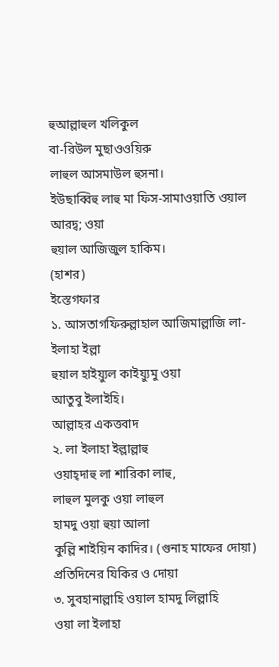হুআল্লাহুল খলিকুল
বা-রিউল মুছাওওয়িরু
লাহুল আসমাউল হুসনা।
ইউছাব্বিহু লাহু মা ফিস-সামাওয়াতি ওয়াল আরদ্ব; ওয়া
হুয়াল আজিজুল হাকিম।
(হাশর)
ইস্তেগফার
১. আসতাগফিরুল্লাহাল আজিমাল্লাজি লা-ইলাহা ইল্লা
হুয়াল হাইয়্যুল কাইয়্যুমু ওয়া
আতুবু ইলাইহি।
আল্লাহর একত্তবাদ
২. লা ইলাহা ইল্লাল্লাহু
ওয়াহ্দাহু লা শারিকা লাহু,
লাহুল মুলকু ওয়া লাহুল
হামদু ওয়া হুয়া আলা
কুল্লি শাইয়িন কাদির। (গুনাহ মাফের দোয়া)
প্রতিদিনের যিকির ও দোয়া
৩. সুবহানাল্লাহি ওয়াল হামদু লিল্লাহি
ওয়া লা ইলাহা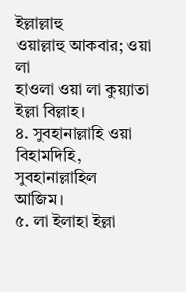ইল্লাল্লাহু
ওয়াল্লাহু আকবার; ওয়া লা
হাওলা ওয়া লা কুয়্যাতা
ইল্লা বিল্লাহ।
৪. সুবহানাল্লাহি ওয়া বিহামদিহি, সুবহানাল্লাহিল
আজিম।
৫. লা ইলাহা ইল্লা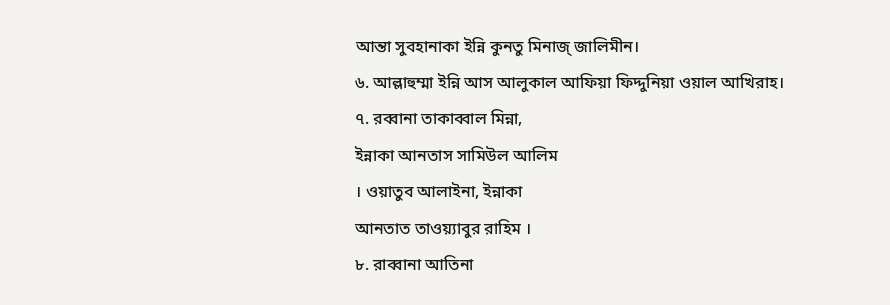আন্তা সুবহানাকা ইন্নি কুনতু মিনাজ্ জালিমীন।
৬. আল্লাহুম্মা ইন্নি আস আলুকাল আফিয়া ফিদ্দুনিয়া ওয়াল আখিরাহ।
৭. রব্বানা তাকাব্বাল মিন্না,
ইন্নাকা আনতাস সামিউল আলিম
। ওয়াতুব আলাইনা, ইন্নাকা
আনতাত তাওয়্যাবুর রাহিম ।
৮. রাব্বানা আতিনা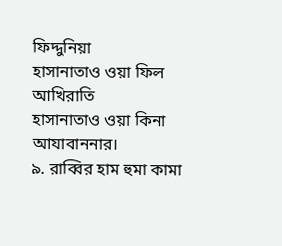ফিদ্দুনিয়া
হাসানাতাও ওয়া ফিল আখিরাতি
হাসানাতাও ওয়া কিনা আযাবাননার।
৯. রাব্বির হাম হুমা কামা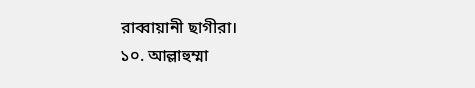রাব্বায়ানী ছাগীরা।
১০. আল্লাহুম্মা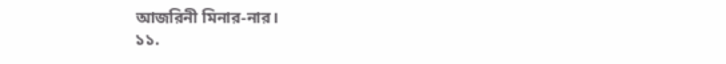আজরিনী মিনার-নার।
১১.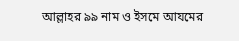আল্লাহর ৯৯ নাম ও ইসমে আযমের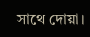সাথে দোয়া।